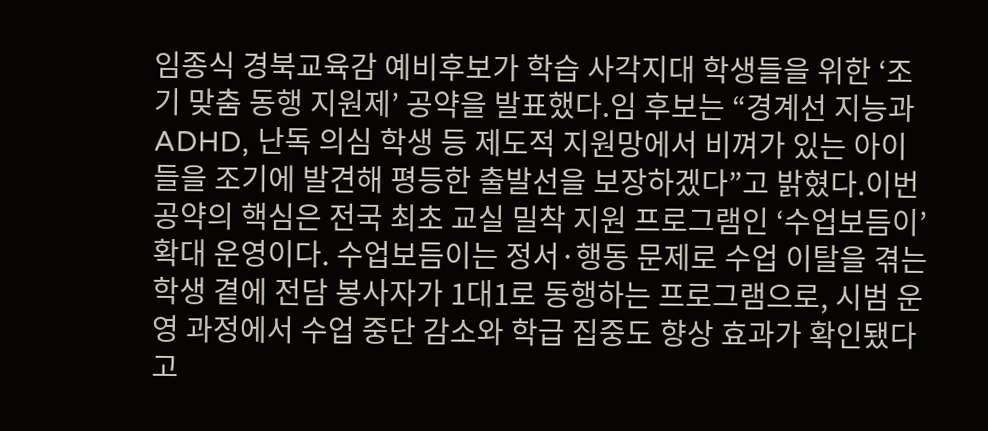임종식 경북교육감 예비후보가 학습 사각지대 학생들을 위한 ‘조기 맞춤 동행 지원제’ 공약을 발표했다.임 후보는 “경계선 지능과 ADHD, 난독 의심 학생 등 제도적 지원망에서 비껴가 있는 아이들을 조기에 발견해 평등한 출발선을 보장하겠다”고 밝혔다.이번 공약의 핵심은 전국 최초 교실 밀착 지원 프로그램인 ‘수업보듬이’ 확대 운영이다. 수업보듬이는 정서·행동 문제로 수업 이탈을 겪는 학생 곁에 전담 봉사자가 1대1로 동행하는 프로그램으로, 시범 운영 과정에서 수업 중단 감소와 학급 집중도 향상 효과가 확인됐다고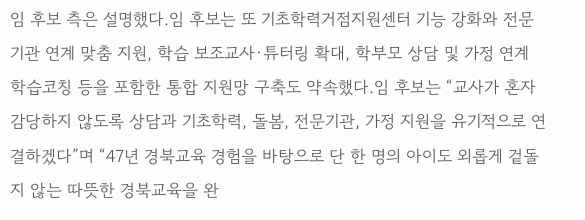임 후보 측은 설명했다.임 후보는 또 기초학력거점지원센터 기능 강화와 전문기관 연계 맞춤 지원, 학습 보조교사·튜터링 확대, 학부모 상담 및 가정 연계 학습코칭 등을 포함한 통합 지원망 구축도 약속했다.임 후보는 “교사가 혼자 감당하지 않도록 상담과 기초학력, 돌봄, 전문기관, 가정 지원을 유기적으로 연결하겠다”며 “47년 경북교육 경험을 바탕으로 단 한 명의 아이도 외롭게 겉돌지 않는 따뜻한 경북교육을 완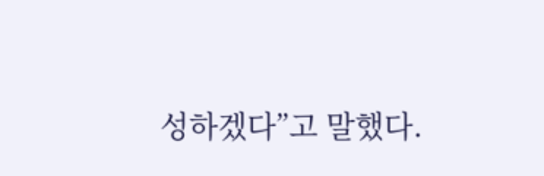성하겠다”고 말했다.